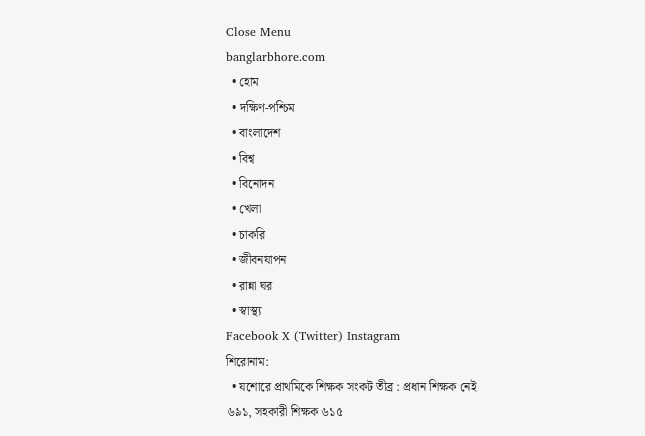Close Menu
banglarbhore.com
  • হোম
  • দক্ষিণ-পশ্চিম
  • বাংলাদেশ
  • বিশ্ব
  • বিনোদন
  • খেলা
  • চাকরি
  • জীবনযাপন
  • রান্না ঘর
  • স্বাস্থ্য
Facebook X (Twitter) Instagram
শিরোনাম:
  • যশোরে প্রাথমিকে শিক্ষক সংকট তীব্র : প্রধান শিক্ষক নেই ৬৯১, সহকারী শিক্ষক ৬১৫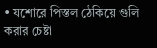• যশোরে পিস্তল ঠেকিয়ে গুলি করার চেষ্টা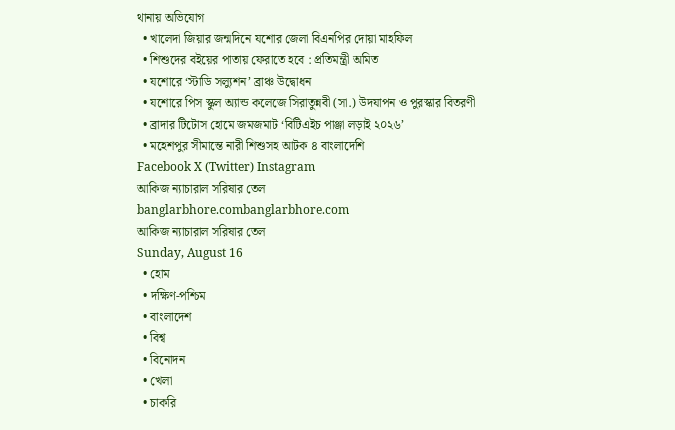থানায় অভিযোগ
  • খালেদা জিয়ার জন্মদিনে যশোর জেলা বিএনপির দোয়া মাহফিল
  • শিশুদের বইয়ের পাতায় ফেরাতে হবে : প্রতিমন্ত্রী অমিত
  • যশোরে ‘স্টাডি সল্যুশন’ ব্রাঞ্চ উদ্বোধন
  • যশোরে পিস স্কুল অ্যান্ড কলেজে সিরাতুন্নবী (সা.) উদযাপন ও পুরস্কার বিতরণী
  • ব্রাদার টিটোস হোমে জমজমাট ‘বিটিএইচ পাঞ্জা লড়াই ২০২৬’
  • মহেশপুর সীমান্তে নারী শিশুসহ আটক ৪ বাংলাদেশি
Facebook X (Twitter) Instagram
আকিজ ন্যাচারাল সরিষার তেল
banglarbhore.combanglarbhore.com
আকিজ ন্যাচারাল সরিষার তেল
Sunday, August 16
  • হোম
  • দক্ষিণ-পশ্চিম
  • বাংলাদেশ
  • বিশ্ব
  • বিনোদন
  • খেলা
  • চাকরি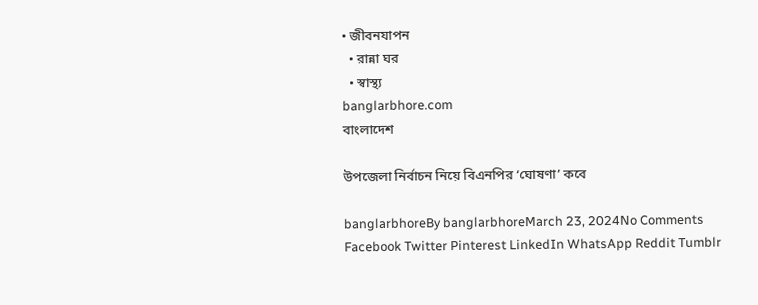• জীবনযাপন
  • রান্না ঘর
  • স্বাস্থ্য
banglarbhore.com
বাংলাদেশ

উপজেলা নির্বাচন নিয়ে বিএনপির ‘ঘোষণা’ কবে

banglarbhoreBy banglarbhoreMarch 23, 2024No Comments
Facebook Twitter Pinterest LinkedIn WhatsApp Reddit Tumblr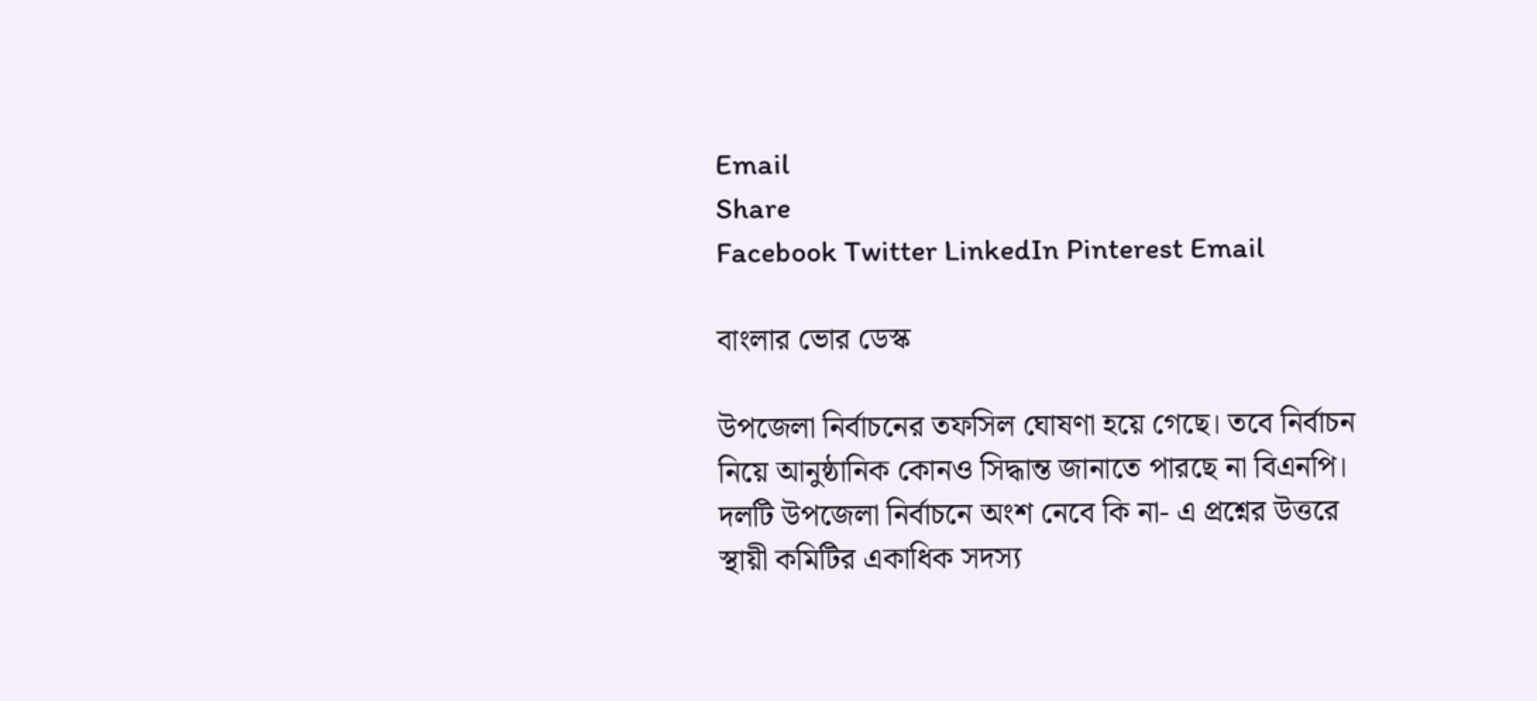Email
Share
Facebook Twitter LinkedIn Pinterest Email

বাংলার ভোর ডেস্ক

উপজেলা নির্বাচনের তফসিল ঘোষণা হয়ে গেছে। তবে নির্বাচন নিয়ে আনুষ্ঠানিক কোনও সিদ্ধান্ত জানাতে পারছে না বিএনপি। দলটি উপজেলা নির্বাচনে অংশ নেবে কি না- এ প্রশ্নের উত্তরে স্থায়ী কমিটির একাধিক সদস্য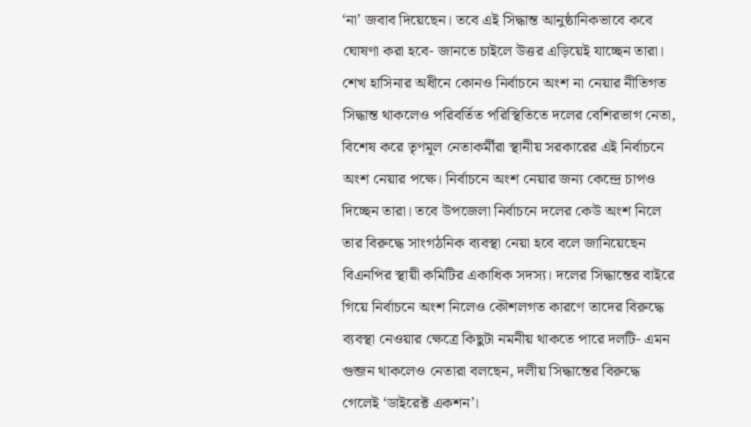‘না’ জবাব দিয়েছেন। তবে এই সিদ্ধান্ত আনুষ্ঠানিকভাবে কবে ঘোষণা করা হবে- জানতে চাইলে উত্তর এড়িয়েই যাচ্ছেন তারা। শেখ হাসিনার অধীনে কোনও নির্বাচনে অংশ না নেয়ার নীতিগত সিদ্ধান্ত থাকলেও পরিবর্তিত পরিস্থিতিতে দলের বেশিরভাগ নেতা, বিশেষ করে তৃণমূল নেতাকর্মীরা স্থানীয় সরকারের এই নির্বাচনে অংশ নেয়ার পক্ষে। নির্বাচনে অংশ নেয়ার জন্য কেন্দ্রে চাপও দিচ্ছেন তারা। তবে উপজেলা নির্বাচনে দলের কেউ অংশ নিলে তার বিরুদ্ধে সাংগঠনিক ব্যবস্থা নেয়া হবে বলে জানিয়েছেন বিএনপির স্থায়ী কমিটির একাধিক সদস্য। দলের সিদ্ধান্তের বাইরে গিয়ে নির্বাচনে অংশ নিলেও কৌশলগত কারণে তাদের বিরুদ্ধে ব্যবস্থা নেওয়ার ক্ষেত্রে কিছুটা নমনীয় থাকতে পারে দলটি- এমন গুব্জন থাকলেও নেতারা বলছেন, দলীয় সিদ্ধান্তের বিরুদ্ধে গেলেই ‘ডাইরেক্ট একশন’।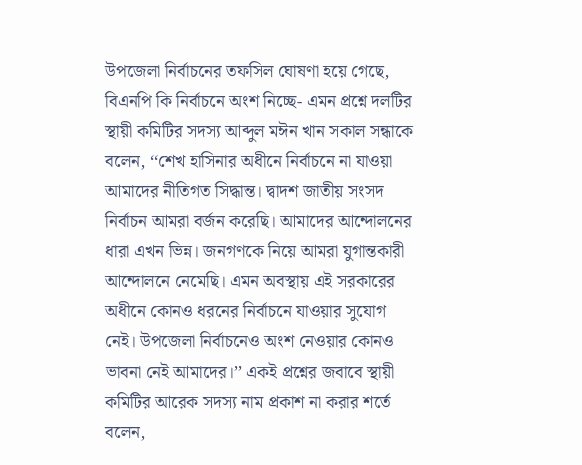উপজেলা নির্বাচনের তফসিল ঘোষণা হয়ে গেছে, বিএনপি কি নির্বাচনে অংশ নিচ্ছে- এমন প্রশ্নে দলটির স্থায়ী কমিটির সদস্য আব্দুল মঈন খান সকাল সন্ধাকে বলেন, ‘‘শেখ হাসিনার অধীনে নির্বাচনে না যাওয়া আমাদের নীতিগত সিদ্ধান্ত। দ্বাদশ জাতীয় সংসদ নির্বাচন আমরা বর্জন করেছি। আমাদের আন্দোলনের ধারা এখন ভিন্ন। জনগণকে নিয়ে আমরা যুগান্তকারী আন্দোলনে নেমেছি। এমন অবস্থায় এই সরকারের অধীনে কোনও ধরনের নির্বাচনে যাওয়ার সুযোগ নেই। উপজেলা নির্বাচনেও অংশ নেওয়ার কোনও ভাবনা নেই আমাদের।’’ একই প্রশ্নের জবাবে স্থায়ী কমিটির আরেক সদস্য নাম প্রকাশ না করার শর্তে বলেন,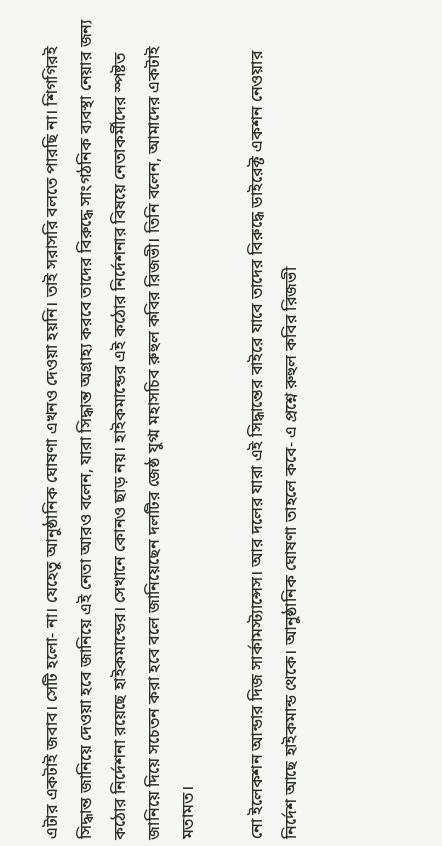এটার একটাই জবাব। সেটি হলো- না। যেহেতু আনুষ্ঠানিক ঘোষণা এখনও দেওয়া হয়নি। তাই সরাসরি বলতে পারছি না। শিগগিরই সিদ্ধান্ত জানিয়ে দেওয়া হবে জানিয়ে এই নেতা আরও বলেন, যারা সিদ্ধান্ত অগ্রাহ্য করবে তাদের বিরুদ্ধে সাংগঠনিক ব্যবস্থা নেয়ার জন্য কঠোর নির্দেশনা রয়েছে হাইকমান্ডের। সেখানে কোনও ছাড় নয়। হাইকমান্ডের এই কঠোর নির্দেশনার বিষয়ে নেতাকর্মীদের স্পষ্টত জানিয়ে দিয়ে সচেতন করা হবে বলে জানিয়েছেন দলটির জেষ্ঠ যুগ্ম মহাসচিব রুহুল কবির রিজভী। তিনি বলেন, আমাদের একটাই মতামত।

নো ইলেকশন আন্ডার দিজ সার্কামস্ট্যান্সেস। আর দলের যারা এই সিদ্ধান্তের বাইরে যাবে তাদের বিরুদ্ধে ডাইরেক্ট একশন নেওয়ার নির্দেশ আছে হাইকমান্ড থেকে। আনুষ্ঠানিক ঘোষণা তাহলে কবে- এ প্রশ্নে রুহুল কবির রিজভী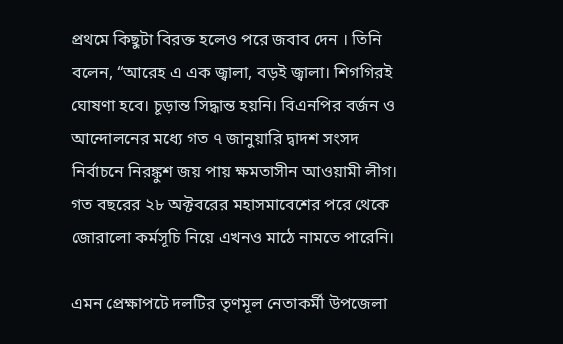প্রথমে কিছুটা বিরক্ত হলেও পরে জবাব দেন । তিনি বলেন, “আরেহ এ এক জ্বালা, বড়ই জ্বালা। শিগগিরই ঘোষণা হবে। চূড়ান্ত সিদ্ধান্ত হয়নি। বিএনপির বর্জন ও আন্দোলনের মধ্যে গত ৭ জানুয়ারি দ্বাদশ সংসদ নির্বাচনে নিরঙ্কুশ জয় পায় ক্ষমতাসীন আওয়ামী লীগ। গত বছরের ২৮ অক্টবরের মহাসমাবেশের পরে থেকে জোরালো কর্মসূচি নিয়ে এখনও মাঠে নামতে পারেনি।

এমন প্রেক্ষাপটে দলটির তৃণমূল নেতাকর্মী উপজেলা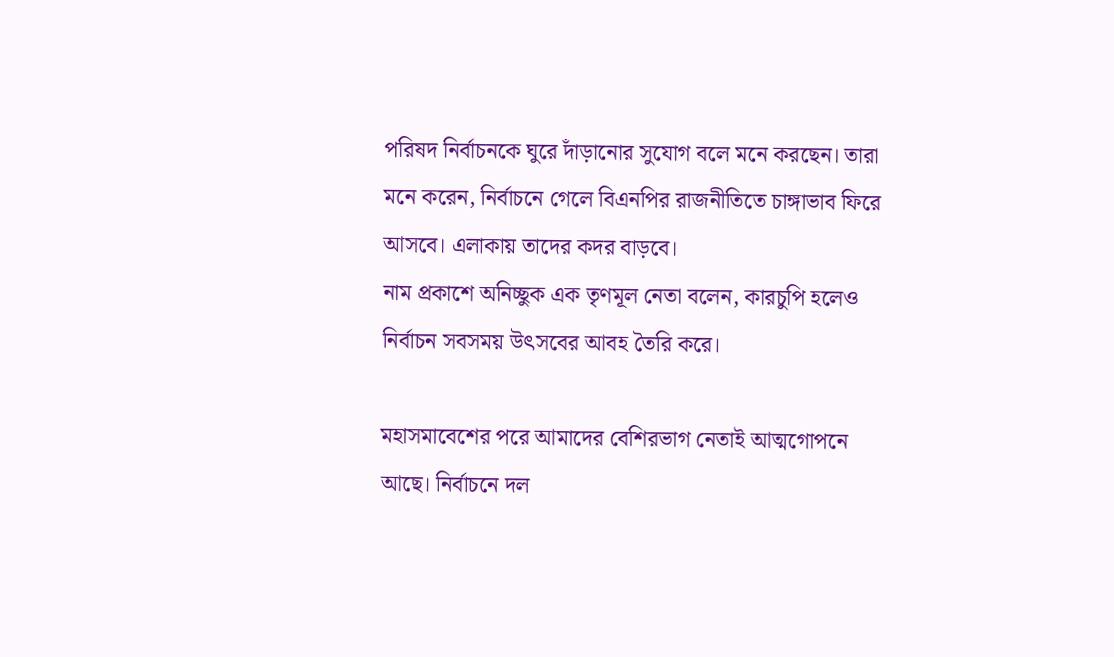পরিষদ নির্বাচনকে ঘুরে দাঁড়ানোর সুযোগ বলে মনে করছেন। তারা মনে করেন, নির্বাচনে গেলে বিএনপির রাজনীতিতে চাঙ্গাভাব ফিরে আসবে। এলাকায় তাদের কদর বাড়বে।
নাম প্রকাশে অনিচ্ছুক এক তৃণমূল নেতা বলেন, কারচুপি হলেও নির্বাচন সবসময় উৎসবের আবহ তৈরি করে।

মহাসমাবেশের পরে আমাদের বেশিরভাগ নেতাই আত্মগোপনে আছে। নির্বাচনে দল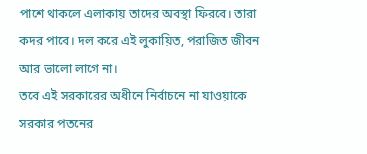পাশে থাকলে এলাকায় তাদের অবস্থা ফিরবে। তারা কদর পাবে। দল করে এই লুকায়িত, পরাজিত জীবন আর ভালো লাগে না।
তবে এই সরকারের অধীনে নির্বাচনে না যাওয়াকে সরকার পতনের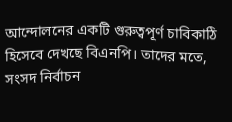আন্দোলনের একটি গুরুত্বপূর্ণ চাবিকাঠি হিসেবে দেখছে বিএনপি। তাদের মতে, সংসদ নির্বাচন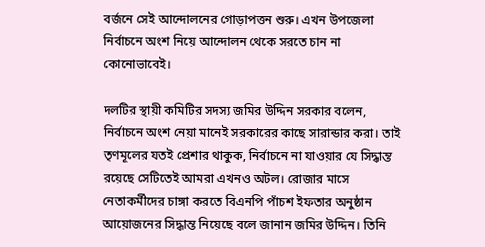বর্জনে সেই আন্দোলনের গোড়াপত্তন শুরু। এখন উপজেলা নির্বাচনে অংশ নিয়ে আন্দোলন থেকে সরতে চান না কোনোভাবেই।

দলটির স্থায়ী কমিটির সদস্য জমির উদ্দিন সরকার বলেন, নির্বাচনে অংশ নেয়া মানেই সরকারের কাছে সারান্ডার করা। তাই তৃণমূলের যতই প্রেশার থাকুক, নির্বাচনে না যাওয়ার যে সিদ্ধান্ত রয়েছে সেটিতেই আমরা এখনও অটল। রোজার মাসে নেতাকর্মীদের চাঙ্গা করতে বিএনপি পাঁচশ ইফতার অনুষ্ঠান আয়োজনের সিদ্ধান্ত নিয়েছে বলে জানান জমির উদ্দিন। তিনি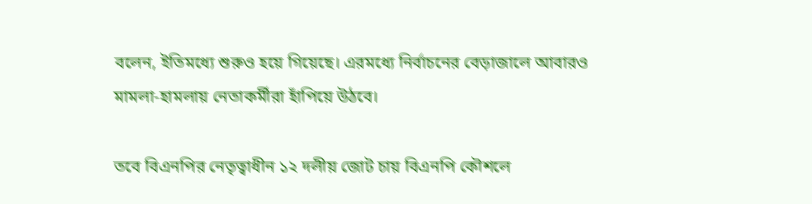বলেন, ইতিমধ্যে শুরুও হয়ে গিয়েছে। এরমধ্যে নির্বাচনের বেড়াজালে আবারও মামলা-হামলায় নেতাকর্মীরা হাঁপিয়ে উঠবে।

তবে বিএনপির নেতৃত্বাধীন ১২ দলীয় জোট চায় বিএনপি কৌশলে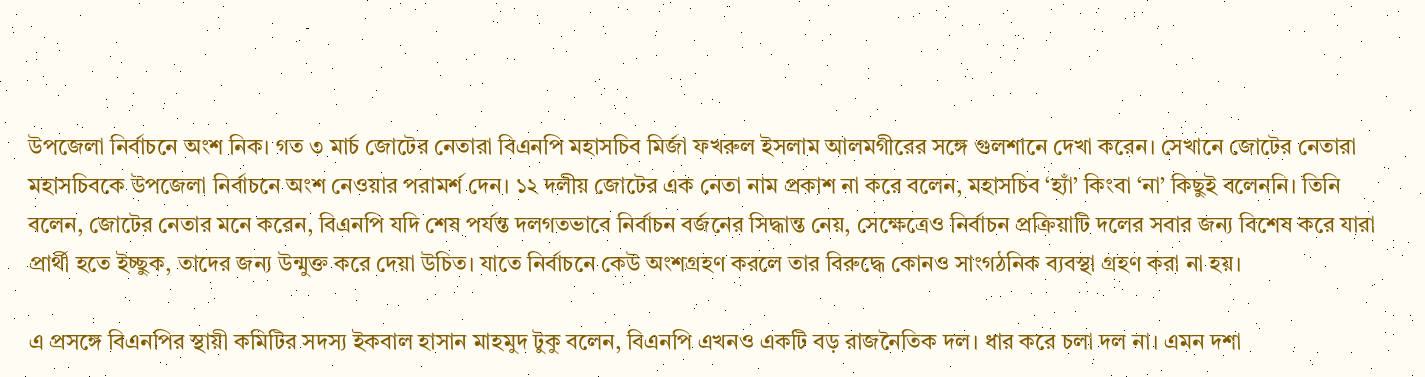উপজেলা নির্বাচনে অংশ নিক। গত ৩ মার্চ জোটের নেতারা বিএনপি মহাসচিব মির্জা ফখরুল ইসলাম আলমগীরের সঙ্গে গুলশানে দেখা করেন। সেখানে জোটের নেতারা মহাসচিবকে উপজেলা নির্বাচনে অংশ নেওয়ার পরামর্শ দেন। ১২ দলীয় জোটের এক নেতা নাম প্রকাশ না করে বলেন, মহাসচিব ‘হ্যাঁ’ কিংবা ‘না’ কিছুই বলেননি। তিনি বলেন, জোটের নেতার মনে করেন, বিএনপি যদি শেষ পর্যন্ত দলগতভাবে নির্বাচন বর্জনের সিদ্ধান্ত নেয়, সেক্ষেত্রেও নির্বাচন প্রক্রিয়াটি দলের সবার জন্য বিশেষ করে যারা প্রার্থী হতে ইচ্ছুক, তাদের জন্য উন্মুক্ত করে দেয়া উচিত। যাতে নির্বাচনে কেউ অংশগ্রহণ করলে তার বিরুদ্ধে কোনও সাংগঠনিক ব্যবস্থা গ্রহণ করা না হয়।

এ প্রসঙ্গে বিএনপির স্থায়ী কমিটির সদস্য ইকবাল হাসান মাহমুদ টুকু বলেন, বিএনপি এখনও একটি বড় রাজনৈতিক দল। ধার করে চলা দল না। এমন দশা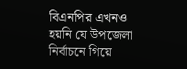বিএনপির এখনও হয়নি যে উপজেলা নির্বাচনে গিয়ে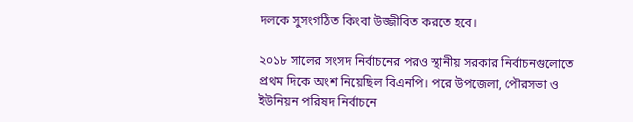দলকে সুসংগঠিত কিংবা উজ্জীবিত করতে হবে।

২০১৮ সালের সংসদ নির্বাচনের পরও স্থানীয় সরকার নির্বাচনগুলোতে প্রথম দিকে অংশ নিয়েছিল বিএনপি। পরে উপজেলা, পৌরসভা ও ইউনিয়ন পরিষদ নির্বাচনে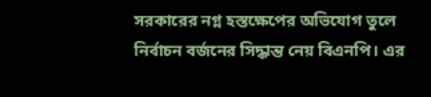সরকারের নগ্ন হস্তক্ষেপের অভিযোগ তুলে নির্বাচন বর্জনের সিদ্ধান্ত নেয় বিএনপি। এর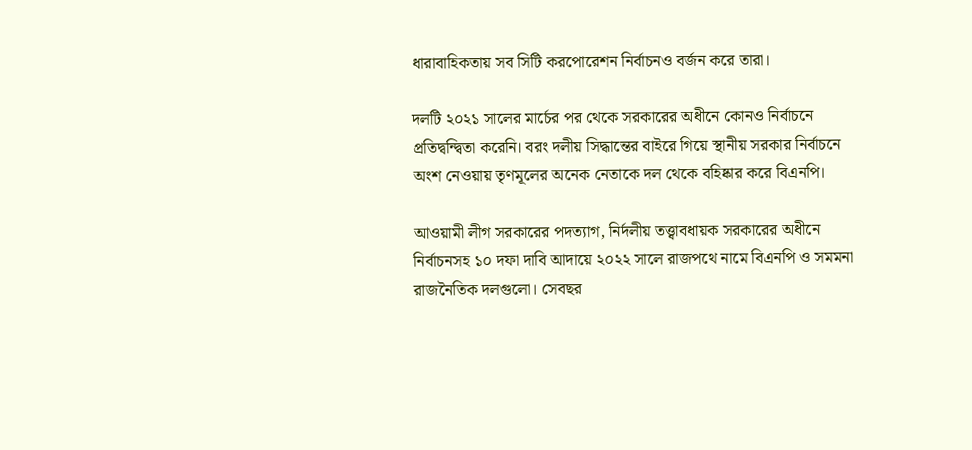ধারাবাহিকতায় সব সিটি করপোরেশন নির্বাচনও বর্জন করে তারা।

দলটি ২০২১ সালের মার্চের পর থেকে সরকারের অধীনে কোনও নির্বাচনে প্রতিদ্বন্দ্বিতা করেনি। বরং দলীয় সিদ্ধান্তের বাইরে গিয়ে স্থানীয় সরকার নির্বাচনে অংশ নেওয়ায় তৃণমূলের অনেক নেতাকে দল থেকে বহিষ্কার করে বিএনপি।

আওয়ামী লীগ সরকারের পদত্যাগ, নির্দলীয় তত্ত্বাবধায়ক সরকারের অধীনে নির্বাচনসহ ১০ দফা দাবি আদায়ে ২০২২ সালে রাজপথে নামে বিএনপি ও সমমনা রাজনৈতিক দলগুলো। সেবছর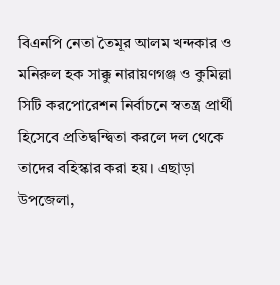বিএনপি নেতা তৈমূর আলম খন্দকার ও মনিরুল হক সাক্কু নারায়ণগঞ্জ ও কুমিল্লা সিটি করপোরেশন নির্বাচনে স্বতন্ত্র প্রার্থী হিসেবে প্রতিদ্বন্দ্বিতা করলে দল থেকে তাদের বহিস্কার করা হয়। এছাড়া উপজেলা,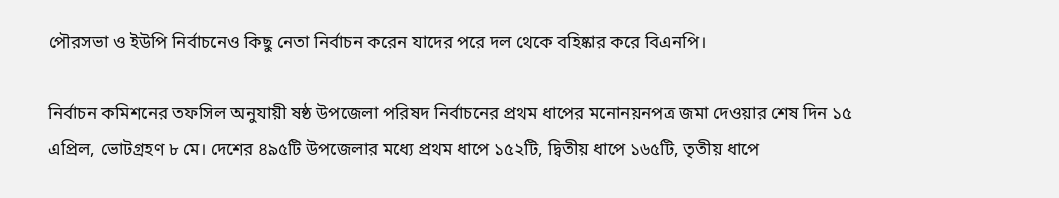পৌরসভা ও ইউপি নির্বাচনেও কিছু নেতা নির্বাচন করেন যাদের পরে দল থেকে বহিষ্কার করে বিএনপি।

নির্বাচন কমিশনের তফসিল অনুযায়ী ষষ্ঠ উপজেলা পরিষদ নির্বাচনের প্রথম ধাপের মনোনয়নপত্র জমা দেওয়ার শেষ দিন ১৫ এপ্রিল, ভোটগ্রহণ ৮ মে। দেশের ৪৯৫টি উপজেলার মধ্যে প্রথম ধাপে ১৫২টি, দ্বিতীয় ধাপে ১৬৫টি, তৃতীয় ধাপে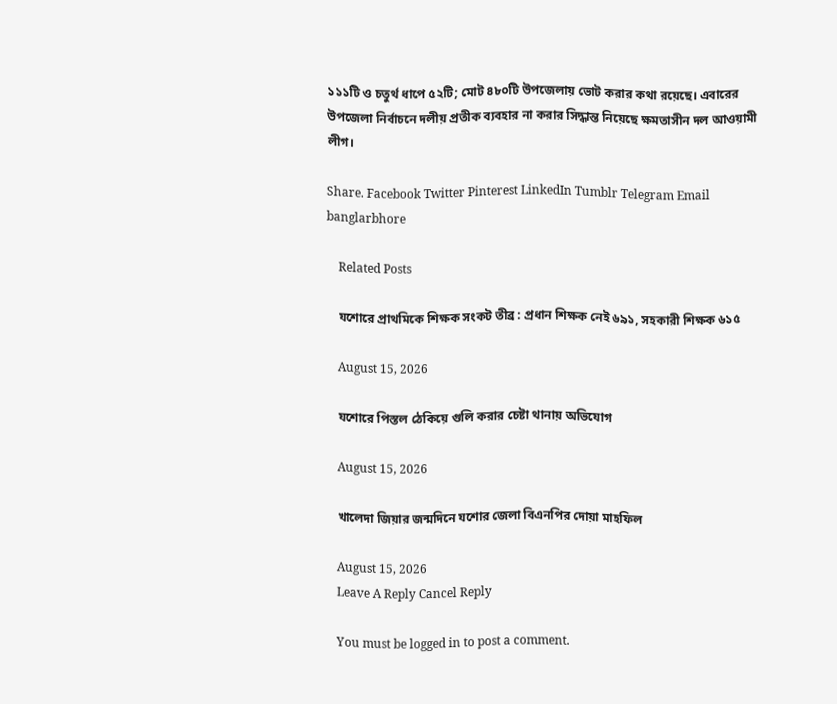১১১টি ও চতুর্থ ধাপে ৫২টি; মোট ৪৮০টি উপজেলায় ভোট করার কথা রয়েছে। এবারের উপজেলা নির্বাচনে দলীয় প্রতীক ব্যবহার না করার সিদ্ধান্ত নিয়েছে ক্ষমতাসীন দল আওয়ামী লীগ।

Share. Facebook Twitter Pinterest LinkedIn Tumblr Telegram Email
banglarbhore

    Related Posts

    যশোরে প্রাথমিকে শিক্ষক সংকট তীব্র : প্রধান শিক্ষক নেই ৬৯১, সহকারী শিক্ষক ৬১৫

    August 15, 2026

    যশোরে পিস্তল ঠেকিয়ে গুলি করার চেষ্টা থানায় অভিযোগ

    August 15, 2026

    খালেদা জিয়ার জন্মদিনে যশোর জেলা বিএনপির দোয়া মাহফিল

    August 15, 2026
    Leave A Reply Cancel Reply

    You must be logged in to post a comment.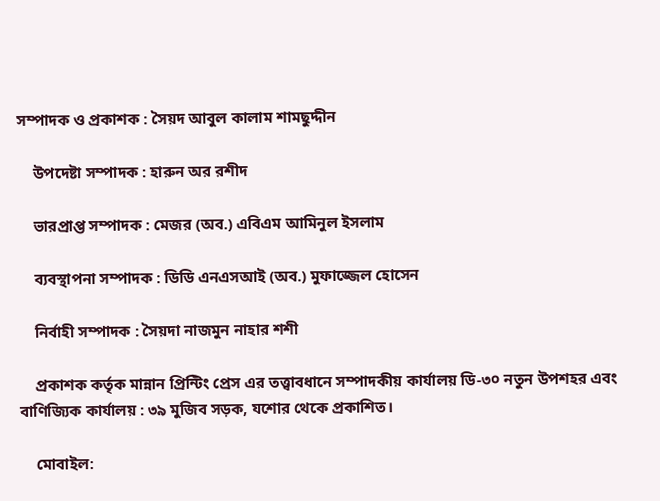সম্পাদক ও প্রকাশক : সৈয়দ আবুল কালাম শামছুদ্দীন

    উপদেষ্টা সম্পাদক : হারুন অর রশীদ

    ভারপ্রাপ্ত সম্পাদক : মেজর (অব.) এবিএম আমিনুল ইসলাম

    ব্যবস্থাপনা সম্পাদক : ডিডি এনএসআই (অব.) মুফাজ্জেল হোসেন

    নির্বাহী সম্পাদক : সৈয়দা নাজমুন নাহার শশী

    প্রকাশক কর্তৃক মান্নান প্রিন্টিং প্রেস এর তত্ত্বাবধানে সম্পাদকীয় কার্যালয় ডি-৩০ নতুন উপশহর এবং বাণিজ্যিক কার্যালয় : ৩৯ মুজিব সড়ক, যশোর থেকে প্রকাশিত।

    মোবাইল: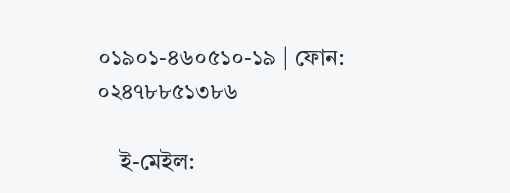০১৯০১-৪৬০৫১০-১৯ | ফোন: ০২৪৭৮৮৫১৩৮৬

    ই-মেইল: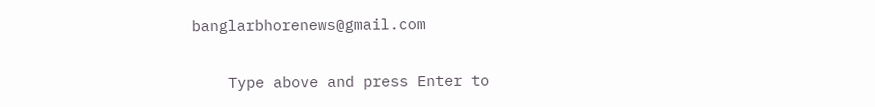banglarbhorenews@gmail.com

    Type above and press Enter to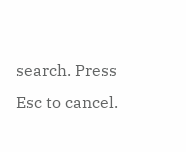search. Press Esc to cancel.